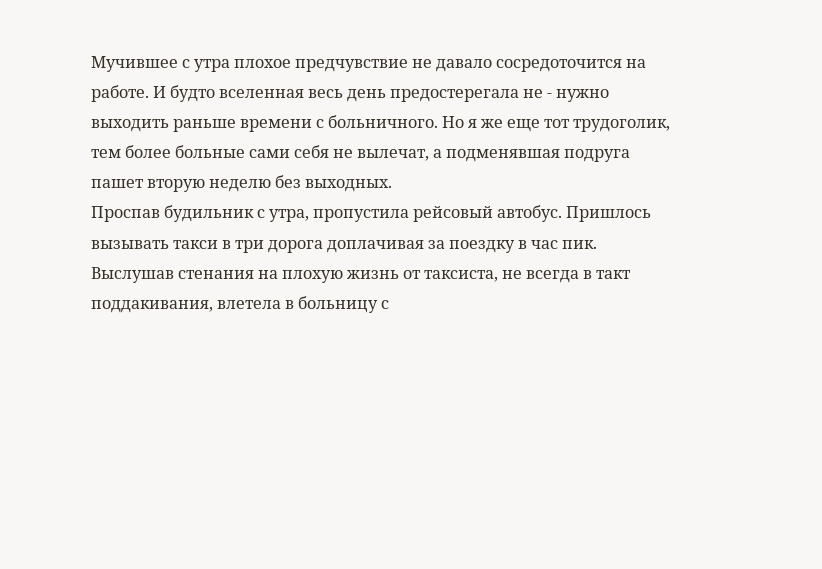Мучившее с утра плохое предчувствие не давало сосредоточится на работе. И будто вселенная весь день предостерегала не - нужно выходить раньше времени с больничного. Но я же еще тот трудоголик, тем более больные сами себя не вылечат, а подменявшая подруга пашет вторую неделю без выходных.
Проспав будильник с утра, пропустила рейсовый автобус. Пришлось вызывать такси в три дорога доплачивая за поездку в час пик. Выслушав стенания на плохую жизнь от таксиста, не всегда в такт поддакивания, влетела в больницу с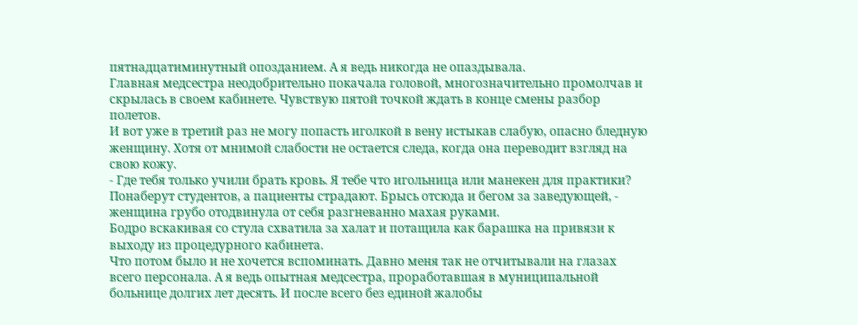пятнадцатиминутный опозданием. А я ведь никогда не опаздывала.
Главная медсестра неодобрительно покачала головой, многозначительно промолчав и скрылась в своем кабинете. Чувствую пятой точкой ждать в конце смены разбор полетов.
И вот уже в третий раз не могу попасть иголкой в вену истыкав слабую, опасно бледную женщину. Хотя от мнимой слабости не остается следа, когда она переводит взгляд на свою кожу.
- Где тебя только учили брать кровь. Я тебе что игольница или манекен для практики? Понаберут студентов, а пациенты страдают. Брысь отсюда и бегом за заведующей, - женщина грубо отодвинула от себя разгневанно махая руками.
Бодро вскакивая со стула схватила за халат и потащила как барашка на привязи к выходу из процедурного кабинета.
Что потом было и не хочется вспоминать. Давно меня так не отчитывали на глазах всего персонала. А я ведь опытная медсестра, проработавшая в муниципальной больнице долгих лет десять. И после всего без единой жалобы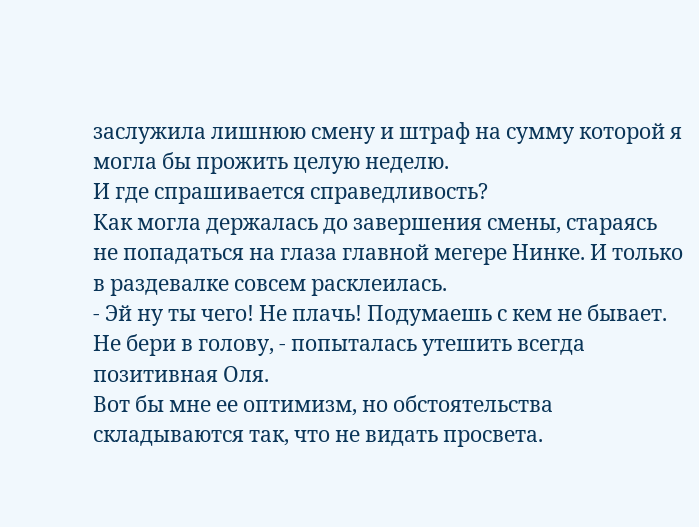заслужила лишнюю смену и штраф на сумму которой я могла бы прожить целую неделю.
И где спрашивается справедливость?
Как могла держалась до завершения смены, стараясь не попадаться на глаза главной мегере Нинке. И только в раздевалке совсем расклеилась.
- Эй ну ты чего! Не плачь! Подумаешь с кем не бывает. Не бери в голову, - попыталась утешить всегда позитивная Оля.
Вот бы мне ее оптимизм, но обстоятельства складываются так, что не видать просвета.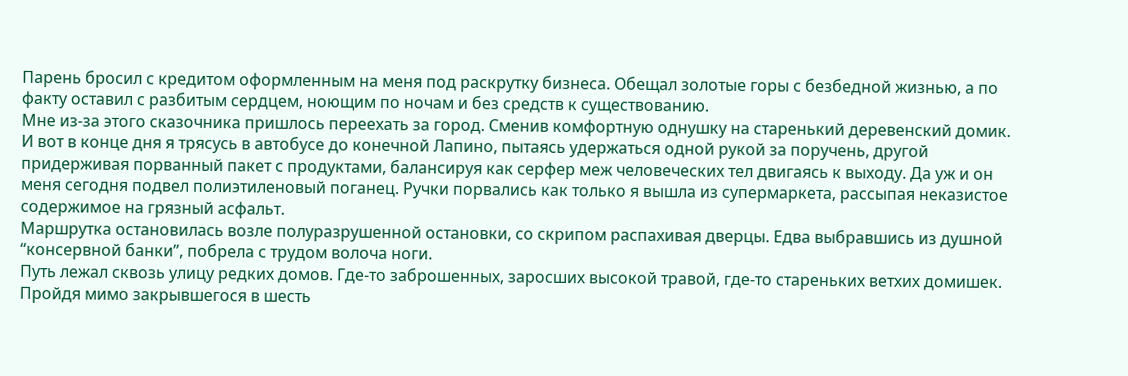Парень бросил с кредитом оформленным на меня под раскрутку бизнеса. Обещал золотые горы с безбедной жизнью, а по факту оставил с разбитым сердцем, ноющим по ночам и без средств к существованию.
Мне из-за этого сказочника пришлось переехать за город. Сменив комфортную однушку на старенький деревенский домик.
И вот в конце дня я трясусь в автобусе до конечной Лапино, пытаясь удержаться одной рукой за поручень, другой придерживая порванный пакет с продуктами, балансируя как серфер меж человеческих тел двигаясь к выходу. Да уж и он меня сегодня подвел полиэтиленовый поганец. Ручки порвались как только я вышла из супермаркета, рассыпая неказистое содержимое на грязный асфальт.
Маршрутка остановилась возле полуразрушенной остановки, со скрипом распахивая дверцы. Едва выбравшись из душной “консервной банки”, побрела с трудом волоча ноги.
Путь лежал сквозь улицу редких домов. Где-то заброшенных, заросших высокой травой, где-то стареньких ветхих домишек. Пройдя мимо закрывшегося в шесть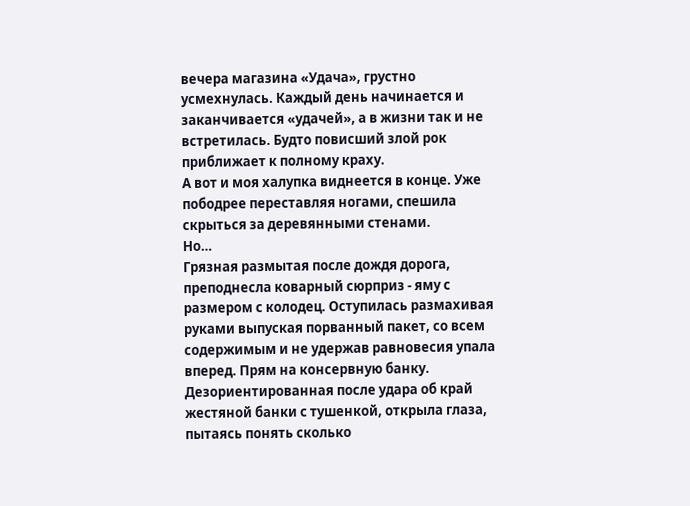вечера магазина «Удача», грустно усмехнулась. Каждый день начинается и заканчивается «удачей», а в жизни так и не встретилась. Будто повисший злой рок приближает к полному краху.
А вот и моя халупка виднеется в конце. Уже пободрее переставляя ногами, спешила скрыться за деревянными стенами.
Но…
Грязная размытая после дождя дорога, преподнесла коварный сюрприз - яму с размером с колодец. Оступилась размахивая руками выпуская порванный пакет, со всем содержимым и не удержав равновесия упала вперед. Прям на консервную банку.
Дезориентированная после удара об край жестяной банки с тушенкой, открыла глаза, пытаясь понять сколько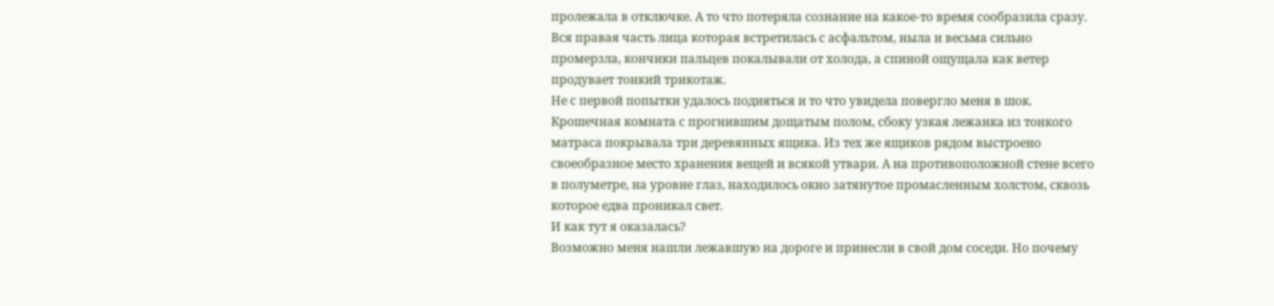пролежала в отключке. А то что потеряла сознание на какое-то время сообразила сразу.
Вся правая часть лица которая встретилась с асфальтом, ныла и весьма сильно промерзла, кончики пальцев покалывали от холода, а спиной ощущала как ветер продувает тонкий трикотаж.
Не с первой попытки удалось подняться и то что увидела повергло меня в шок.
Крошечная комната с прогнившим дощатым полом, сбоку узкая лежанка из тонкого матраса покрывала три деревянных ящика. Из тех же ящиков рядом выстроено своеобразное место хранения вещей и всякой утвари. А на противоположной стене всего в полуметре, на уровне глаз, находилось окно затянутое промасленным холстом, сквозь которое едва проникал свет.
И как тут я оказалась?
Возможно меня нашли лежавшую на дороге и принесли в свой дом соседи. Но почему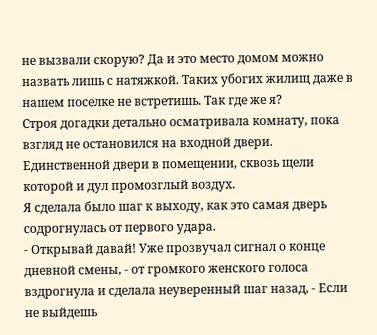не вызвали скорую? Да и это место домом можно назвать лишь с натяжкой. Таких убогих жилищ даже в нашем поселке не встретишь. Так где же я?
Строя догадки детально осматривала комнату, пока взгляд не остановился на входной двери. Единственной двери в помещении, сквозь щели которой и дул промозглый воздух.
Я сделала было шаг к выходу, как это самая дверь содрогнулась от первого удара.
- Открывай давай! Уже прозвучал сигнал о конце дневной смены, - от громкого женского голоса вздрогнула и сделала неуверенный шаг назад, - Если не выйдешь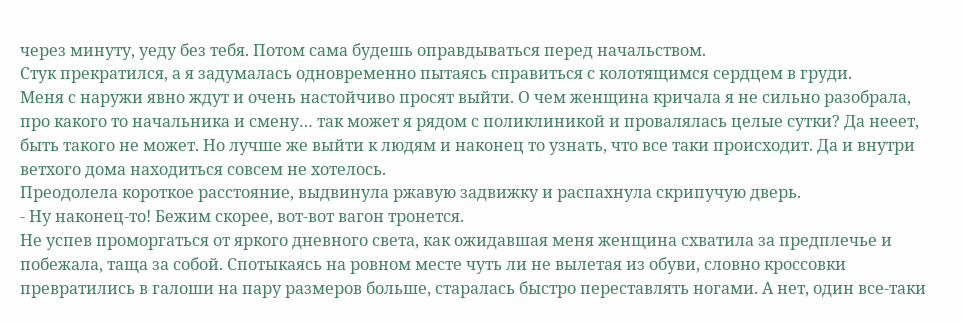через минуту, уеду без тебя. Потом сама будешь оправдываться перед начальством.
Стук прекратился, а я задумалась одновременно пытаясь справиться с колотящимся сердцем в груди.
Меня с наружи явно ждут и очень настойчиво просят выйти. О чем женщина кричала я не сильно разобрала, про какого то начальника и смену… так может я рядом с поликлиникой и провалялась целые сутки? Да нееет, быть такого не может. Но лучше же выйти к людям и наконец то узнать, что все таки происходит. Да и внутри ветхого дома находиться совсем не хотелось.
Преодолела короткое расстояние, выдвинула ржавую задвижку и распахнула скрипучую дверь.
- Ну наконец-то! Бежим скорее, вот-вот вагон тронется.
Не успев проморгаться от яркого дневного света, как ожидавшая меня женщина схватила за предплечье и побежала, таща за собой. Спотыкаясь на ровном месте чуть ли не вылетая из обуви, словно кроссовки превратились в галоши на пару размеров больше, старалась быстро переставлять ногами. А нет, один все-таки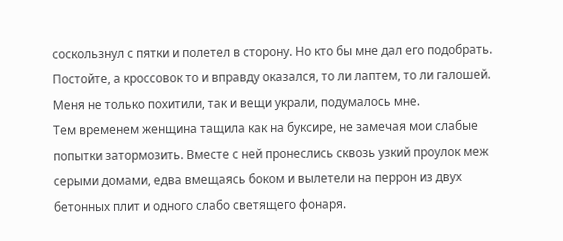соскользнул с пятки и полетел в сторону. Но кто бы мне дал его подобрать.
Постойте, а кроссовок то и вправду оказался, то ли лаптем, то ли галошей. Меня не только похитили, так и вещи украли, подумалось мне.
Тем временем женщина тащила как на буксире, не замечая мои слабые попытки затормозить. Вместе с ней пронеслись сквозь узкий проулок меж серыми домами, едва вмещаясь боком и вылетели на перрон из двух бетонных плит и одного слабо светящего фонаря.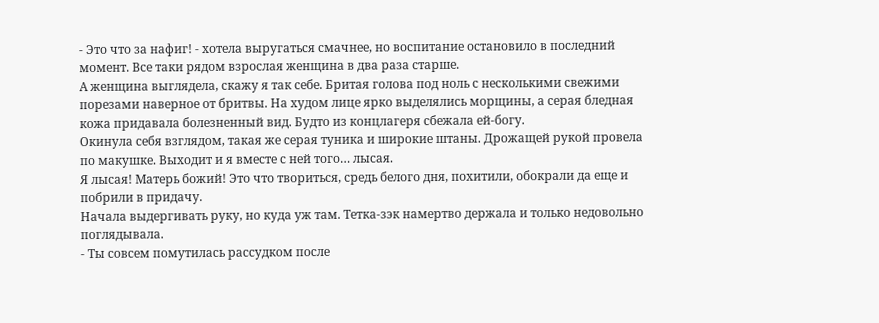- Это что за нафиг! - хотела выругаться смачнее, но воспитание остановило в последний момент. Все таки рядом взрослая женщина в два раза старше.
А женщина выглядела, скажу я так себе. Бритая голова под ноль с несколькими свежими порезами наверное от бритвы. На худом лице ярко выделялись морщины, а серая бледная кожа придавала болезненный вид. Будто из концлагеря сбежала ей-богу.
Окинула себя взглядом, такая же серая туника и широкие штаны. Дрожащей рукой провела по макушке. Выходит и я вместе с ней того… лысая.
Я лысая! Матерь божий! Это что твориться, средь белого дня, похитили, обокрали да еще и побрили в придачу.
Начала выдергивать руку, но куда уж там. Тетка-зэк намертво держала и только недовольно поглядывала.
- Ты совсем помутилась рассудком после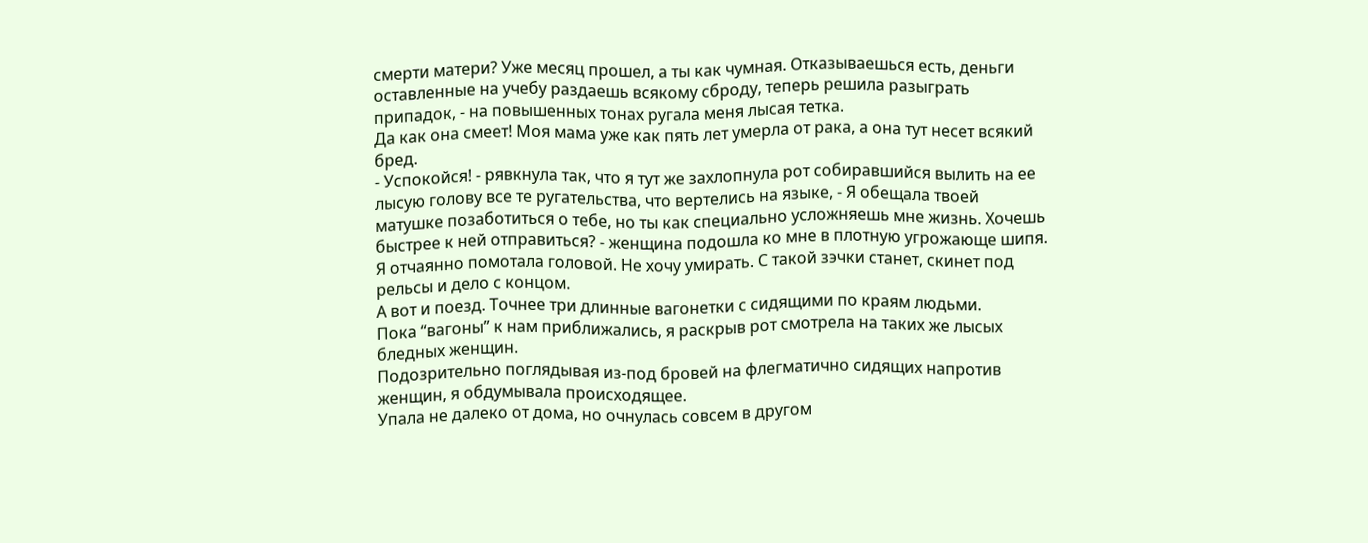смерти матери? Уже месяц прошел, а ты как чумная. Отказываешься есть, деньги оставленные на учебу раздаешь всякому сброду, теперь решила разыграть припадок, - на повышенных тонах ругала меня лысая тетка.
Да как она смеет! Моя мама уже как пять лет умерла от рака, а она тут несет всякий бред.
- Успокойся! - рявкнула так, что я тут же захлопнула рот собиравшийся вылить на ее лысую голову все те ругательства, что вертелись на языке, - Я обещала твоей матушке позаботиться о тебе, но ты как специально усложняешь мне жизнь. Хочешь быстрее к ней отправиться? - женщина подошла ко мне в плотную угрожающе шипя.
Я отчаянно помотала головой. Не хочу умирать. С такой зэчки станет, скинет под рельсы и дело с концом.
А вот и поезд. Точнее три длинные вагонетки с сидящими по краям людьми.
Пока “вагоны” к нам приближались, я раскрыв рот смотрела на таких же лысых бледных женщин.
Подозрительно поглядывая из-под бровей на флегматично сидящих напротив женщин, я обдумывала происходящее.
Упала не далеко от дома, но очнулась совсем в другом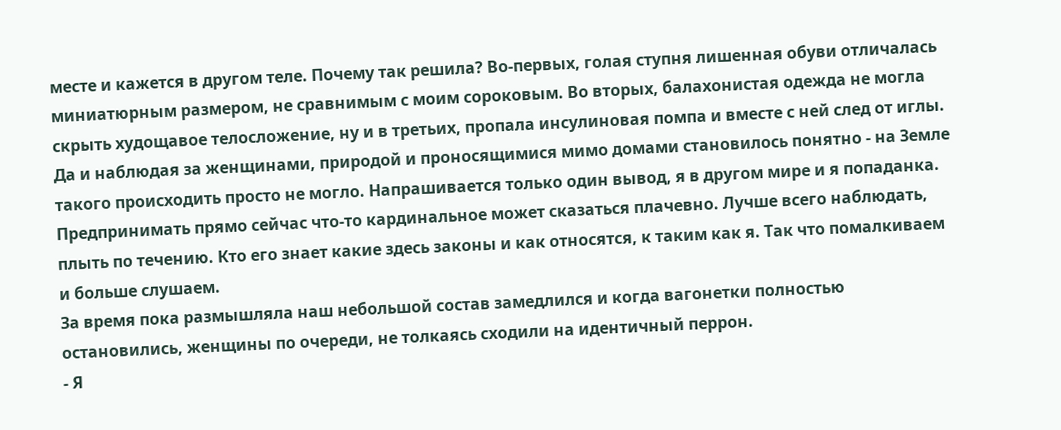месте и кажется в другом теле. Почему так решила? Во-первых, голая ступня лишенная обуви отличалась миниатюрным размером, не сравнимым с моим сороковым. Во вторых, балахонистая одежда не могла скрыть худощавое телосложение, ну и в третьих, пропала инсулиновая помпа и вместе с ней след от иглы. Да и наблюдая за женщинами, природой и проносящимися мимо домами становилось понятно - на Земле такого происходить просто не могло. Напрашивается только один вывод, я в другом мире и я попаданка.
Предпринимать прямо сейчас что-то кардинальное может сказаться плачевно. Лучше всего наблюдать, плыть по течению. Кто его знает какие здесь законы и как относятся, к таким как я. Так что помалкиваем и больше слушаем.
За время пока размышляла наш небольшой состав замедлился и когда вагонетки полностью остановились, женщины по очереди, не толкаясь сходили на идентичный перрон.
- Я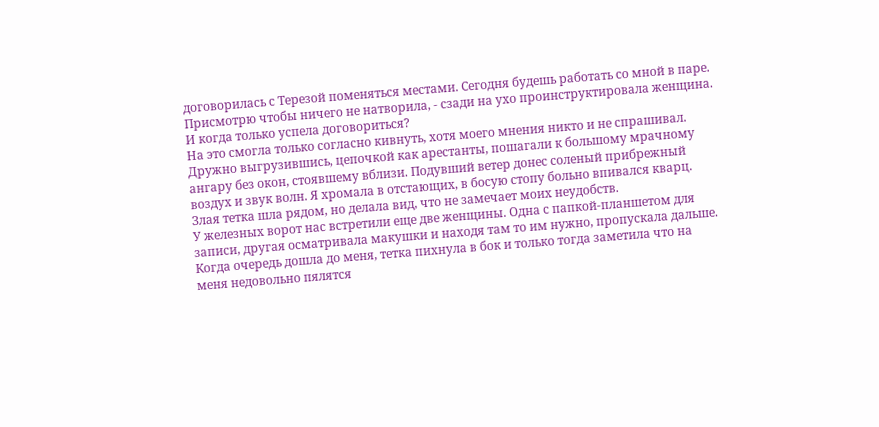договорилась с Терезой поменяться местами. Сегодня будешь работать со мной в паре. Присмотрю чтобы ничего не натворила, - сзади на ухо проинструктировала женщина.
И когда только успела договориться?
На это смогла только согласно кивнуть, хотя моего мнения никто и не спрашивал.
Дружно выгрузившись, цепочкой как арестанты, пошагали к большому мрачному ангару без окон, стоявшему вблизи. Подувший ветер донес соленый прибрежный воздух и звук волн. Я хромала в отстающих, в босую стопу больно впивался кварц. Злая тетка шла рядом, но делала вид, что не замечает моих неудобств.
У железных ворот нас встретили еще две женщины. Одна с папкой-планшетом для записи, другая осматривала макушки и находя там то им нужно, пропускала дальше.
Когда очередь дошла до меня, тетка пихнула в бок и только тогда заметила что на меня недовольно пялятся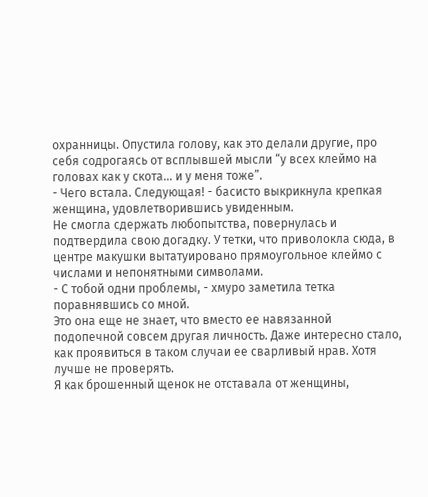охранницы. Опустила голову, как это делали другие, про себя содрогаясь от всплывшей мысли “у всех клеймо на головах как у скота… и у меня тоже”.
- Чего встала. Следующая! - басисто выкрикнула крепкая женщина, удовлетворившись увиденным.
Не смогла сдержать любопытства, повернулась и подтвердила свою догадку. У тетки, что приволокла сюда, в центре макушки вытатуировано прямоугольное клеймо с числами и непонятными символами.
- С тобой одни проблемы, - хмуро заметила тетка поравнявшись со мной.
Это она еще не знает, что вместо ее навязанной подопечной совсем другая личность. Даже интересно стало, как проявиться в таком случаи ее сварливый нрав. Хотя лучше не проверять.
Я как брошенный щенок не отставала от женщины,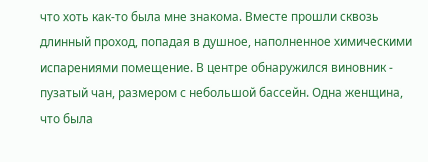что хоть как-то была мне знакома. Вместе прошли сквозь длинный проход, попадая в душное, наполненное химическими испарениями помещение. В центре обнаружился виновник - пузатый чан, размером с небольшой бассейн. Одна женщина, что была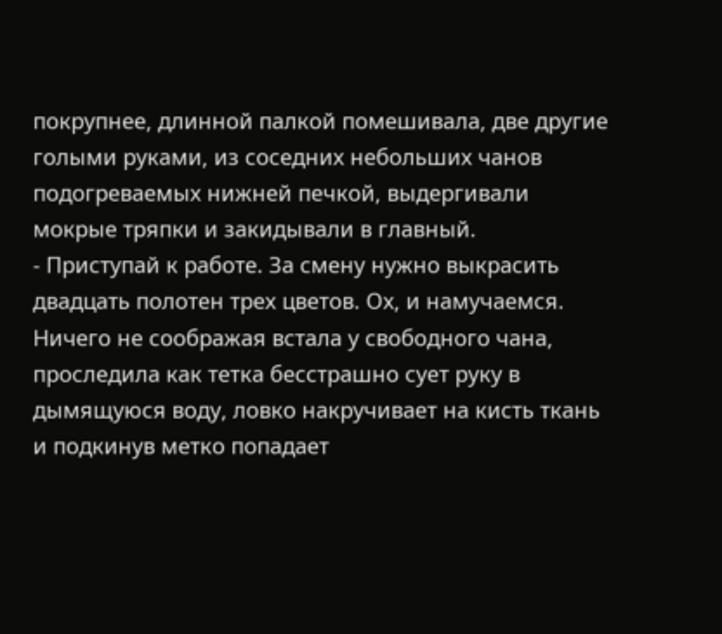покрупнее, длинной палкой помешивала, две другие голыми руками, из соседних небольших чанов подогреваемых нижней печкой, выдергивали мокрые тряпки и закидывали в главный.
- Приступай к работе. За смену нужно выкрасить двадцать полотен трех цветов. Ох, и намучаемся.
Ничего не соображая встала у свободного чана, проследила как тетка бесстрашно сует руку в дымящуюся воду, ловко накручивает на кисть ткань и подкинув метко попадает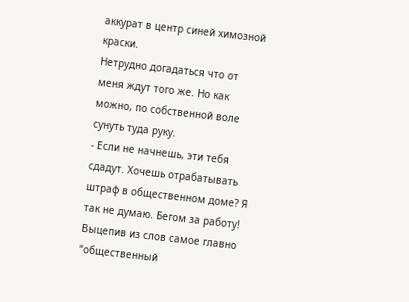аккурат в центр синей химозной краски.
Нетрудно догадаться что от меня ждут того же. Но как можно, по собственной воле сунуть туда руку.
- Если не начнешь, эти тебя сдадут. Хочешь отрабатывать штраф в общественном доме? Я так не думаю. Бегом за работу!
Выцепив из слов самое главно “общественный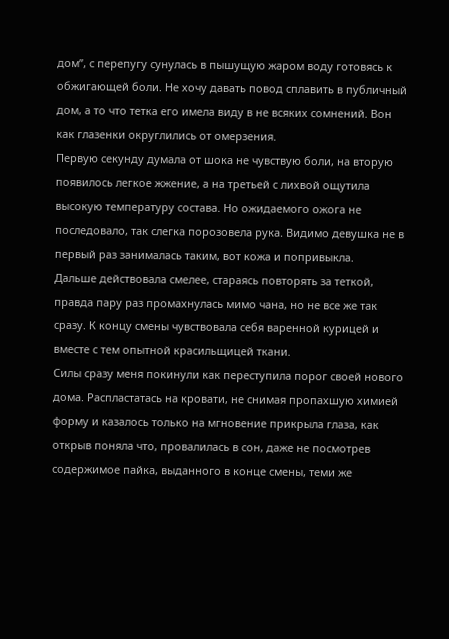дом”, с перепугу сунулась в пышущую жаром воду готовясь к обжигающей боли. Не хочу давать повод сплавить в публичный дом, а то что тетка его имела виду в не всяких сомнений. Вон как глазенки округлились от омерзения.
Первую секунду думала от шока не чувствую боли, на вторую появилось легкое жжение, а на третьей с лихвой ощутила высокую температуру состава. Но ожидаемого ожога не последовало, так слегка порозовела рука. Видимо девушка не в первый раз занималась таким, вот кожа и попривыкла.
Дальше действовала смелее, стараясь повторять за теткой, правда пару раз промахнулась мимо чана, но не все же так сразу. К концу смены чувствовала себя варенной курицей и вместе с тем опытной красильщицей ткани.
Силы сразу меня покинули как переступила порог своей нового дома. Распластатась на кровати, не снимая пропахшую химией форму и казалось только на мгновение прикрыла глаза, как открыв поняла что, провалилась в сон, даже не посмотрев содержимое пайка, выданного в конце смены, теми же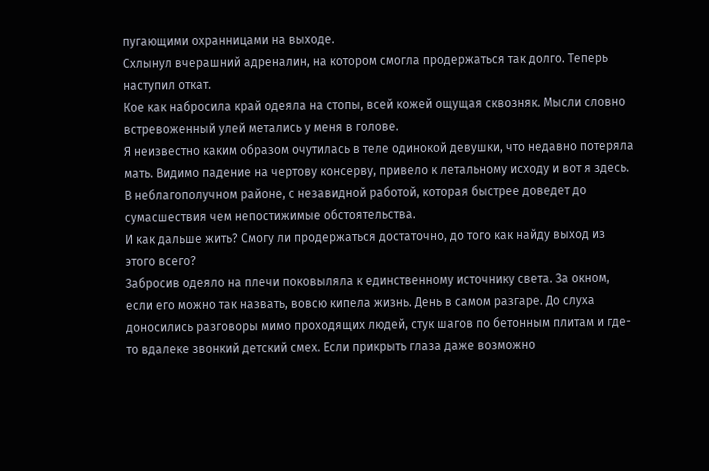пугающими охранницами на выходе.
Схлынул вчерашний адреналин, на котором смогла продержаться так долго. Теперь наступил откат.
Кое как набросила край одеяла на стопы, всей кожей ощущая сквозняк. Мысли словно встревоженный улей метались у меня в голове.
Я неизвестно каким образом очутилась в теле одинокой девушки, что недавно потеряла мать. Видимо падение на чертову консерву, привело к летальному исходу и вот я здесь. В неблагополучном районе, с незавидной работой, которая быстрее доведет до сумасшествия чем непостижимые обстоятельства.
И как дальше жить? Смогу ли продержаться достаточно, до того как найду выход из этого всего?
Забросив одеяло на плечи поковыляла к единственному источнику света. За окном, если его можно так назвать, вовсю кипела жизнь. День в самом разгаре. До слуха доносились разговоры мимо проходящих людей, стук шагов по бетонным плитам и где-то вдалеке звонкий детский смех. Если прикрыть глаза даже возможно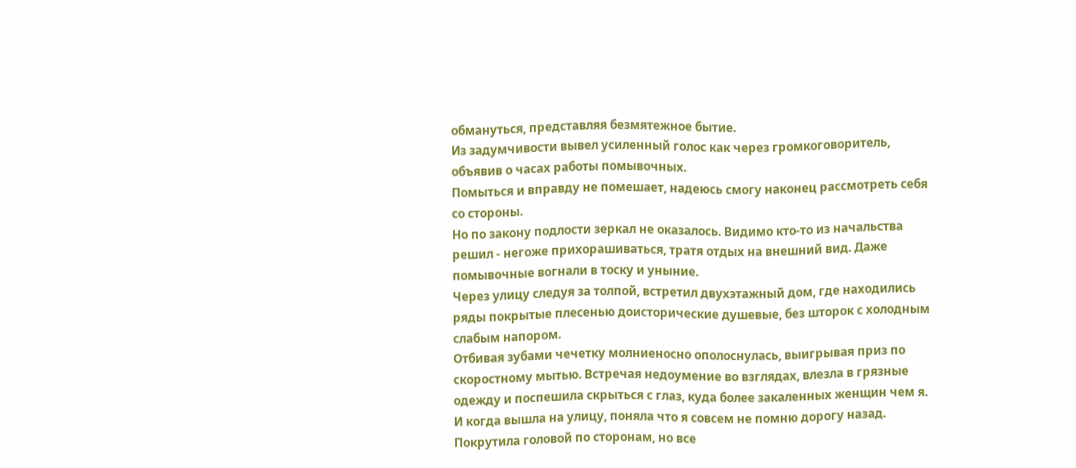обмануться, представляя безмятежное бытие.
Из задумчивости вывел усиленный голос как через громкоговоритель, объявив о часах работы помывочных.
Помыться и вправду не помешает, надеюсь смогу наконец рассмотреть себя со стороны.
Но по закону подлости зеркал не оказалось. Видимо кто-то из начальства решил - негоже прихорашиваться, тратя отдых на внешний вид. Даже помывочные вогнали в тоску и уныние.
Через улицу следуя за толпой, встретил двухэтажный дом, где находились ряды покрытые плесенью доисторические душевые, без шторок с холодным слабым напором.
Отбивая зубами чечетку молниеносно ополоснулась, выигрывая приз по скоростному мытью. Встречая недоумение во взглядах, влезла в грязные одежду и поспешила скрыться с глаз, куда более закаленных женщин чем я. И когда вышла на улицу, поняла что я совсем не помню дорогу назад.
Покрутила головой по сторонам, но все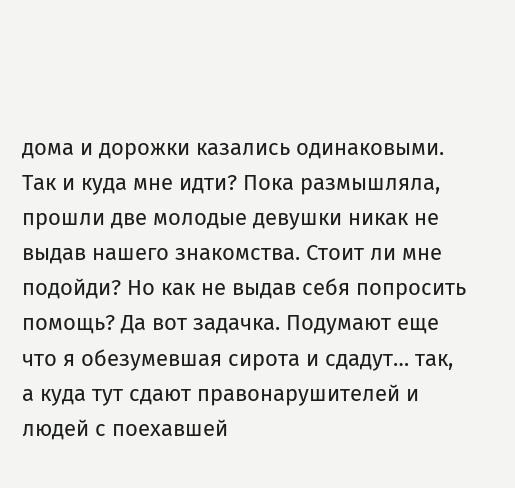дома и дорожки казались одинаковыми. Так и куда мне идти? Пока размышляла, прошли две молодые девушки никак не выдав нашего знакомства. Стоит ли мне подойди? Но как не выдав себя попросить помощь? Да вот задачка. Подумают еще что я обезумевшая сирота и сдадут… так, а куда тут сдают правонарушителей и людей с поехавшей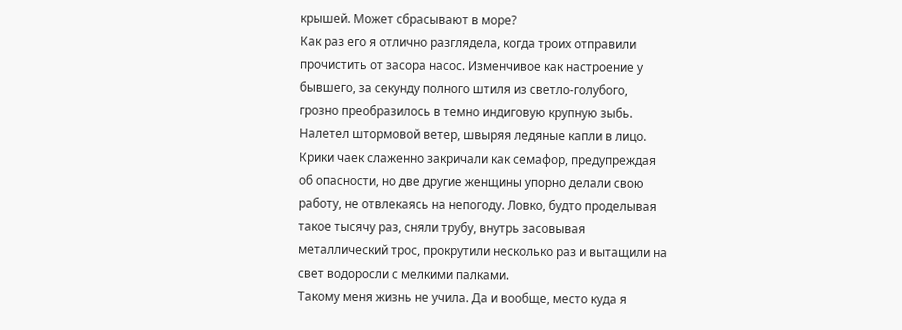крышей. Может сбрасывают в море?
Как раз его я отлично разглядела, когда троих отправили прочистить от засора насос. Изменчивое как настроение у бывшего, за секунду полного штиля из светло-голубого, грозно преобразилось в темно индиговую крупную зыбь. Налетел штормовой ветер, швыряя ледяные капли в лицо. Крики чаек слаженно закричали как семафор, предупреждая об опасности, но две другие женщины упорно делали свою работу, не отвлекаясь на непогоду. Ловко, будто проделывая такое тысячу раз, сняли трубу, внутрь засовывая металлический трос, прокрутили несколько раз и вытащили на свет водоросли с мелкими палками.
Такому меня жизнь не учила. Да и вообще, место куда я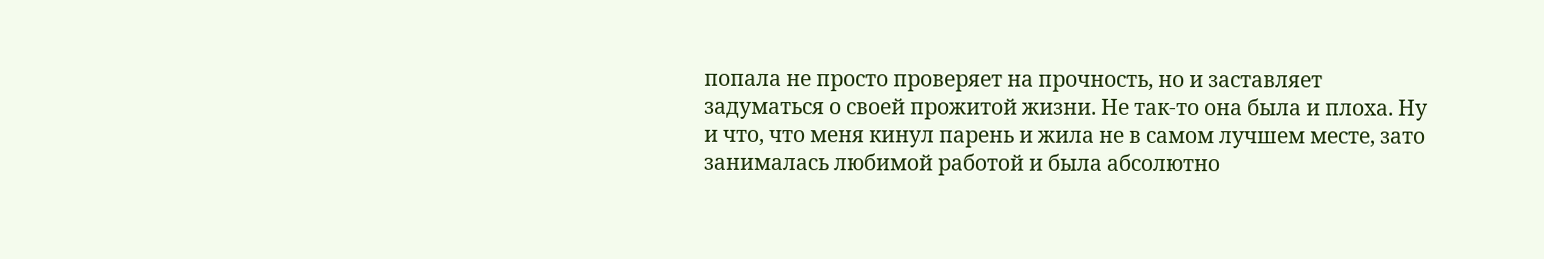попала не просто проверяет на прочность, но и заставляет задуматься о своей прожитой жизни. Не так-то она была и плоха. Ну и что, что меня кинул парень и жила не в самом лучшем месте, зато занималась любимой работой и была абсолютно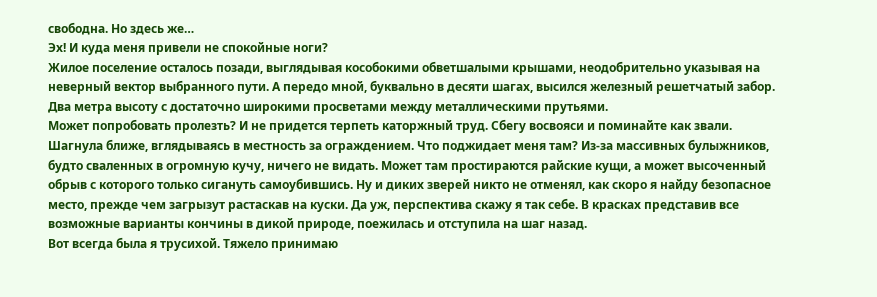свободна. Но здесь же…
Эх! И куда меня привели не спокойные ноги?
Жилое поселение осталось позади, выглядывая кособокими обветшалыми крышами, неодобрительно указывая на неверный вектор выбранного пути. А передо мной, буквально в десяти шагах, высился железный решетчатый забор. Два метра высоту с достаточно широкими просветами между металлическими прутьями.
Может попробовать пролезть? И не придется терпеть каторжный труд. Сбегу восвояси и поминайте как звали.
Шагнула ближе, вглядываясь в местность за ограждением. Что поджидает меня там? Из-за массивных булыжников, будто сваленных в огромную кучу, ничего не видать. Может там простираются райские кущи, а может высоченный обрыв с которого только сигануть самоубившись. Ну и диких зверей никто не отменял, как скоро я найду безопасное место, прежде чем загрызут растаскав на куски. Да уж, перспектива скажу я так себе. В красках представив все возможные варианты кончины в дикой природе, поежилась и отступила на шаг назад.
Вот всегда была я трусихой. Тяжело принимаю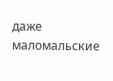даже маломальские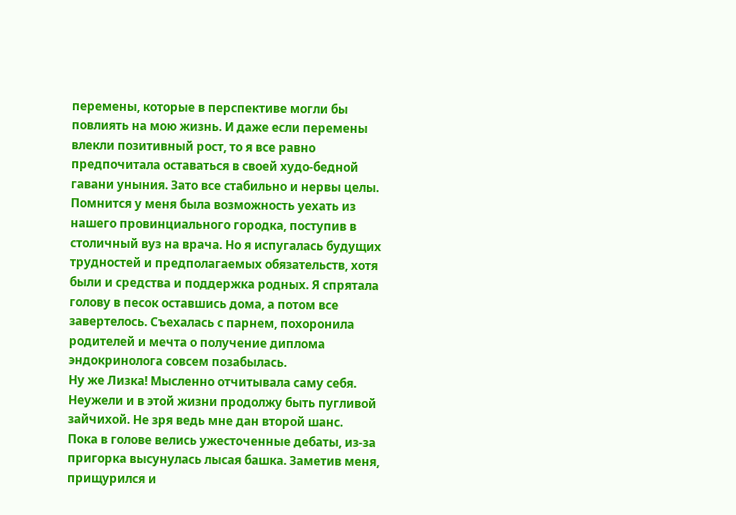перемены, которые в перспективе могли бы повлиять на мою жизнь. И даже если перемены влекли позитивный рост, то я все равно предпочитала оставаться в своей худо-бедной гавани уныния. Зато все стабильно и нервы целы.
Помнится у меня была возможность уехать из нашего провинциального городка, поступив в столичный вуз на врача. Но я испугалась будущих трудностей и предполагаемых обязательств, хотя были и средства и поддержка родных. Я спрятала голову в песок оставшись дома, а потом все завертелось. Съехалась с парнем, похоронила родителей и мечта о получение диплома эндокринолога совсем позабылась.
Ну же Лизка! Мысленно отчитывала саму себя. Неужели и в этой жизни продолжу быть пугливой зайчихой. Не зря ведь мне дан второй шанс.
Пока в голове велись ужесточенные дебаты, из-за пригорка высунулась лысая башка. Заметив меня, прищурился и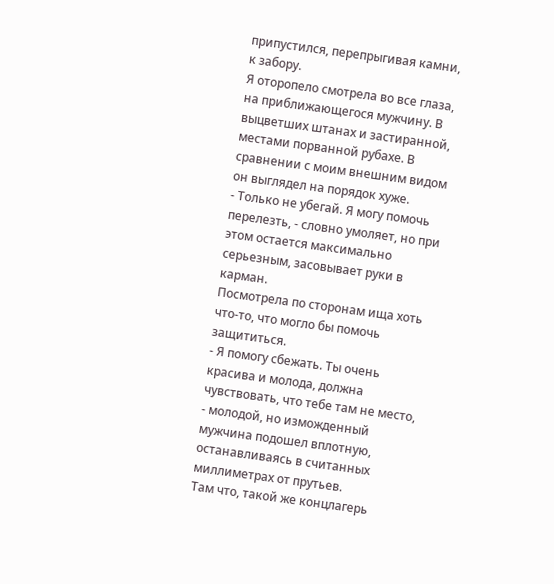припустился, перепрыгивая камни, к забору.
Я оторопело смотрела во все глаза, на приближающегося мужчину. В выцветших штанах и застиранной, местами порванной рубахе. В сравнении с моим внешним видом он выглядел на порядок хуже.
- Только не убегай. Я могу помочь перелезть, - словно умоляет, но при этом остается максимально серьезным, засовывает руки в карман.
Посмотрела по сторонам ища хоть что-то, что могло бы помочь защититься.
- Я помогу сбежать. Ты очень красива и молода, должна чувствовать, что тебе там не место, - молодой, но изможденный мужчина подошел вплотную, останавливаясь в считанных миллиметрах от прутьев.
Там что, такой же концлагерь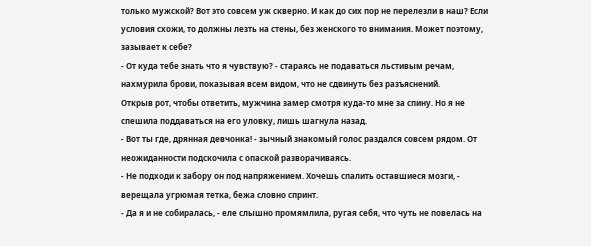только мужской? Вот это совсем уж скверно. И как до сих пор не перелезли в наш? Если условия схожи, то должны лезть на стены, без женского то внимания. Может поэтому, зазывает к себе?
- От куда тебе знать что я чувствую? - стараясь не подаваться льстивым речам, нахмурила брови, показывая всем видом, что не сдвинуть без разъяснений.
Открыв рот, чтобы ответить, мужчина замер смотря куда-то мне за спину. Но я не спешила поддаваться на его уловку, лишь шагнула назад.
- Вот ты где, дрянная девчонка! - зычный знакомый голос раздался совсем рядом. От неожиданности подскочила с опаской разворачиваясь.
- Не подходи к забору он под напряжением. Хочешь спалить оставшиеся мозги, - верещала угрюмая тетка, бежа словно спринт.
- Да я и не собиралась, - еле слышно промямлила, ругая себя, что чуть не повелась на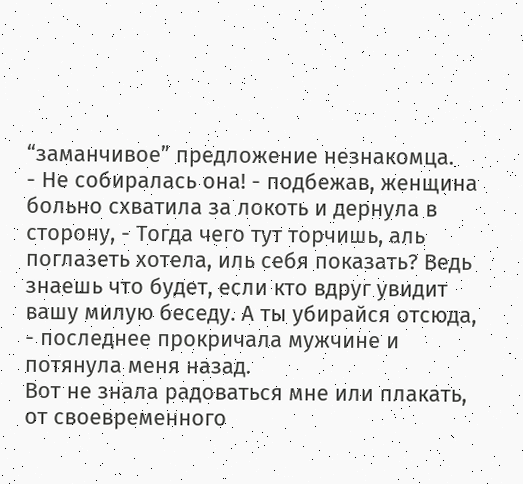“заманчивое” предложение незнакомца.
- Не собиралась она! - подбежав, женщина больно схватила за локоть и дернула в сторону, - Тогда чего тут торчишь, аль поглазеть хотела, иль себя показать? Ведь знаешь что будет, если кто вдруг увидит вашу милую беседу. А ты убирайся отсюда, - последнее прокричала мужчине и потянула меня назад.
Вот не знала радоваться мне или плакать, от своевременного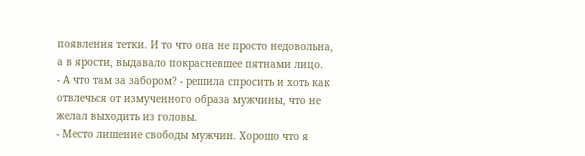появления тетки. И то что она не просто недовольна, а в ярости, выдавало покрасневшее пятнами лицо.
- А что там за забором? - решила спросить и хоть как отвлечься от измученного образа мужчины, что не желал выходить из головы.
- Место лишение свободы мужчин. Хорошо что я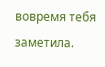вовремя тебя заметила.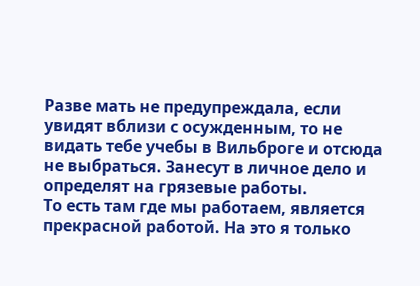Разве мать не предупреждала, если увидят вблизи с осужденным, то не видать тебе учебы в Вильброге и отсюда не выбраться. Занесут в личное дело и определят на грязевые работы.
То есть там где мы работаем, является прекрасной работой. На это я только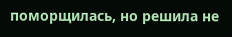поморщилась, но решила не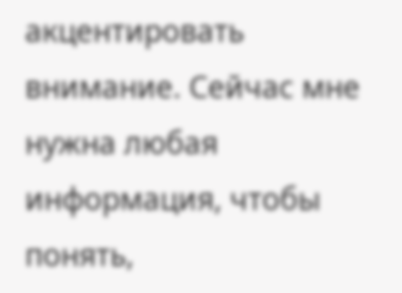акцентировать внимание. Сейчас мне нужна любая информация, чтобы понять,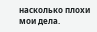насколько плохи мои дела.